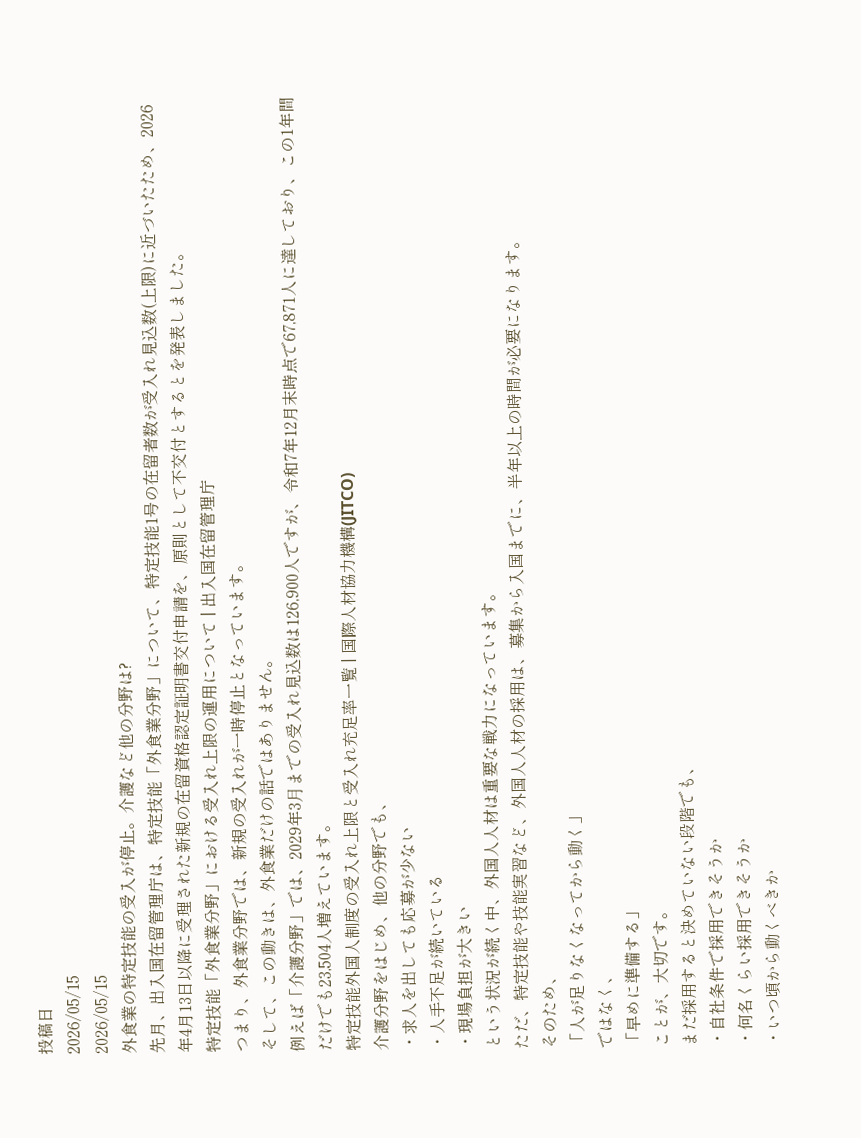投稿日
2026/05/15
2026/05/15
外食業の特定技能の受入が停止。介護など他の分野は?
先月、出入国在留管理庁は、特定技能「外食業分野」について、特定技能1号の在留者数が受入れ見込数(上限)に近づいたため、2026年4月13日以降に受理された新規の在留資格認定証明書交付申請を、原則として不交付とするとを発表しました。
特定技能「外食業分野」における受入れ上限の運用について | 出入国在留管理庁
つまり、外食業分野では、新規の受入れが一時停止となっています。
そして、この動きは、外食業だけの話ではありません。
例えば「介護分野」では、2029年3⽉までの受入れ見込数は126,900人ですが、令和7年12月末時点で67,871人に達しており、この1年間だけでも23,504人増えています。
特定技能外国人制度の受入れ上限と受入れ充足率一覧 | 国際人材協力機構(JITCO)
介護分野をはじめ、他の分野でも、
・求人を出しても応募が少ない
・人手不足が続いている
・現場負担が大きい
という状況が続く中、外国人人材は重要な戦力になっています。
ただ、特定技能や技能実習など、外国人人材の採用は、募集から入国までに、半年以上の時間が必要になります。
そのため、
「人が足りなくなってから動く」
ではなく、
「早めに準備する」
ことが、大切です。
まだ採用すると決めていない段階でも、
・自社条件で採用できそうか
・何名くらい採用できそうか
・いつ頃から動くべきか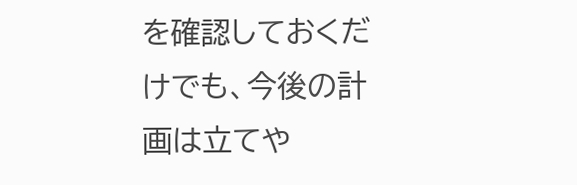を確認しておくだけでも、今後の計画は立てや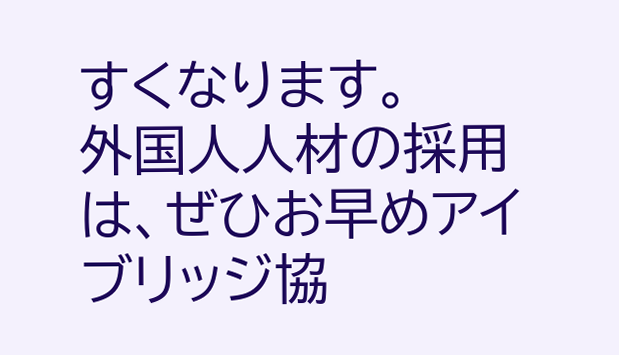すくなります。
外国人人材の採用は、ぜひお早めアイブリッジ協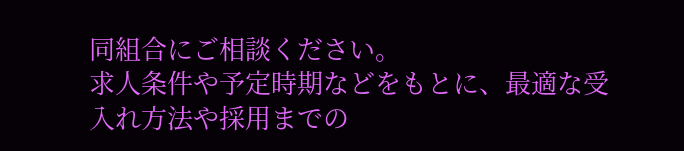同組合にご相談ください。
求人条件や予定時期などをもとに、最適な受入れ方法や採用までの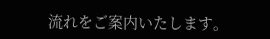流れをご案内いたします。